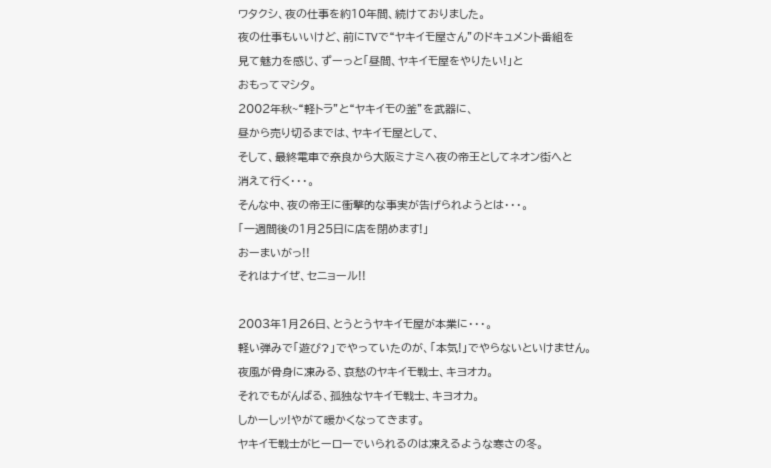ワタクシ、夜の仕事を約10年間、続けておりました。
夜の仕事もいいけど、前にTVで“ヤキイモ屋さん”のドキュメント番組を
見て魅力を感じ、ずーっと「昼間、ヤキイモ屋をやりたい!」と
おもってマシタ。
2002年秋~“軽トラ”と“ヤキイモの釜”を武器に、
昼から売り切るまでは、ヤキイモ屋として、
そして、最終電車で奈良から大阪ミナミへ夜の帝王としてネオン街へと
消えて行く・・・。
そんな中、夜の帝王に衝撃的な事実が告げられようとは・・・。
「一週間後の1月25日に店を閉めます!」
おーまいがっ!!
それはナイぜ、セニョール!!

2003年1月26日、とうとうヤキイモ屋が本業に・・・。
軽い弾みで「遊び?」でやっていたのが、「本気!」でやらないといけません。
夜風が骨身に凍みる、哀愁のヤキイモ戦士、キヨオカ。
それでもがんばる、孤独なヤキイモ戦士、キヨオカ。
しかーしッ!やがて暖かくなってきます。
ヤキイモ戦士がヒーローでいられるのは凍えるような寒さの冬。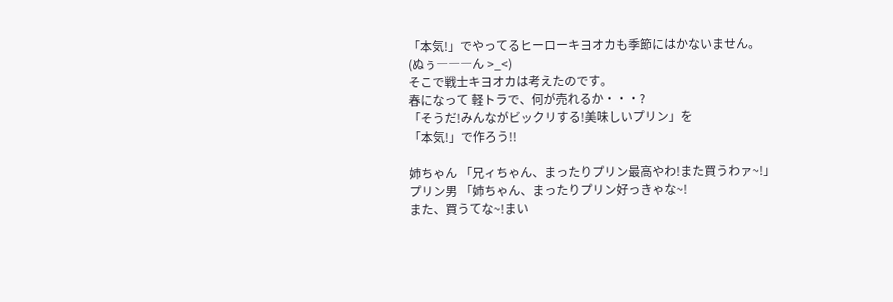「本気!」でやってるヒーローキヨオカも季節にはかないません。
(ぬぅ―――ん >_<)
そこで戦士キヨオカは考えたのです。
春になって 軽トラで、何が売れるか・・・?
「そうだ!みんながビックリする!美味しいプリン」を
「本気!」で作ろう!!

姉ちゃん 「兄ィちゃん、まったりプリン最高やわ!また買うわァ~!」
プリン男 「姉ちゃん、まったりプリン好っきゃな~!
また、買うてな~!まい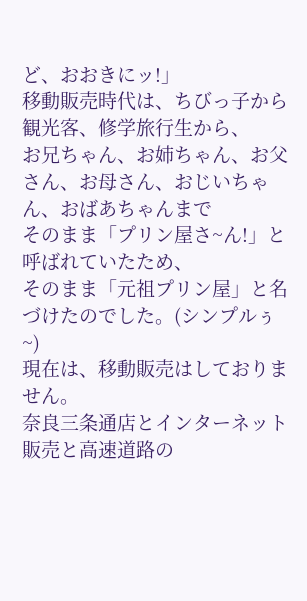ど、おおきにッ!」
移動販売時代は、ちびっ子から観光客、修学旅行生から、
お兄ちゃん、お姉ちゃん、お父さん、お母さん、おじいちゃん、おばあちゃんまで
そのまま「プリン屋さ~ん!」と呼ばれていたため、
そのまま「元祖プリン屋」と名づけたのでした。(シンプルぅ~)
現在は、移動販売はしておりません。
奈良三条通店とインターネット販売と高速道路の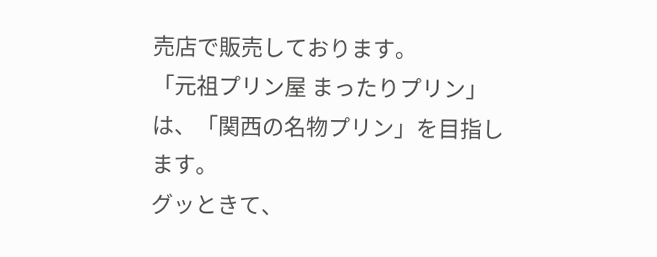売店で販売しております。
「元祖プリン屋 まったりプリン」は、「関西の名物プリン」を目指します。
グッときて、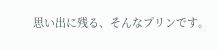思い出に残る、そんなプリンです。